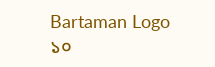Bartaman Logo
১০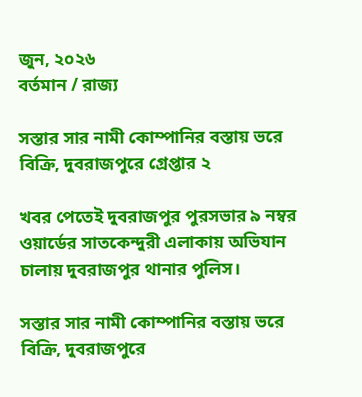জুন, ২০২৬
বর্তমান / রাজ্য

সস্তার সার নামী কোম্পানির বস্তায় ভরে বিক্রি, দুবরাজপুরে গ্রেপ্তার ২

খবর পেতেই দুবরাজপুর পুরসভার ৯ নম্বর ওয়ার্ডের সাতকেন্দুরী এলাকায় অভিযান চালায় দুবরাজপুর থানার পুলিস।

সস্তার সার নামী কোম্পানির বস্তায় ভরে বিক্রি, দুবরাজপুরে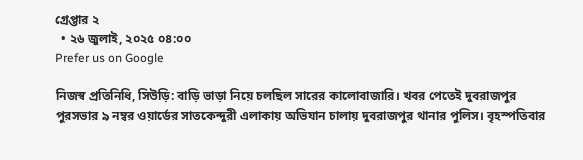গ্রেপ্তার ২
  • ২৬ জুলাই, ২০২৫ ০৪:০০
Prefer us on Google

নিজস্ব প্রতিনিধি, সিউড়ি: বাড়ি ভাড়া নিয়ে চলছিল সারের কালোবাজারি। খবর পেতেই দুবরাজপুর পুরসভার ৯ নম্বর ওয়ার্ডের সাতকেন্দুরী এলাকায় অভিযান চালায় দুবরাজপুর থানার পুলিস। বৃহস্পতিবার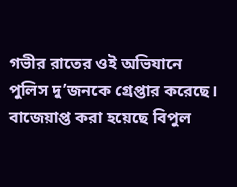গভীর রাতের ওই অভিযানে পুলিস দু’জনকে গ্রেপ্তার করেছে। বাজেয়াপ্ত করা হয়েছে বিপুল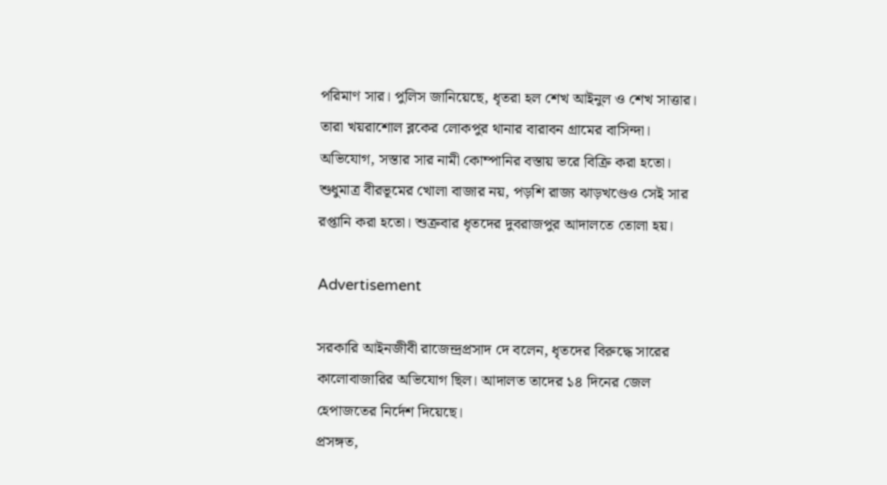পরিমাণ সার। পুলিস জানিয়েছে, ধৃতরা হল শেখ আইনুল ও শেখ সাত্তার। তারা খয়রাশোল ব্লকের লোকপুর থানার বারাবন গ্রামের বাসিন্দা। অভিযোগ, সস্তার সার নামী কোম্পানির বস্তায় ভরে বিক্রি করা হতো। শুধুমাত্র বীরভূমের খোলা বাজার নয়, পড়শি রাজ্য ঝাড়খণ্ডেও সেই সার রপ্তানি করা হতো। শুক্রবার ধৃতদের দুবরাজপুর আদালতে তোলা হয়।

Advertisement

সরকারি আইনজীবী রাজেন্দ্রপ্রসাদ দে বলেন, ধৃতদের বিরুদ্ধে সারের কালোবাজারির অভিযোগ ছিল। আদালত তাদের ১৪ দিনের জেল হেপাজতের নির্দেশ দিয়েছে।
প্রসঙ্গত,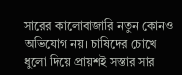সারের কালোবাজারি নতুন কোনও অভিযোগ নয়। চাষিদের চোখে ধুলো দিয়ে প্রায়শই সস্তার সার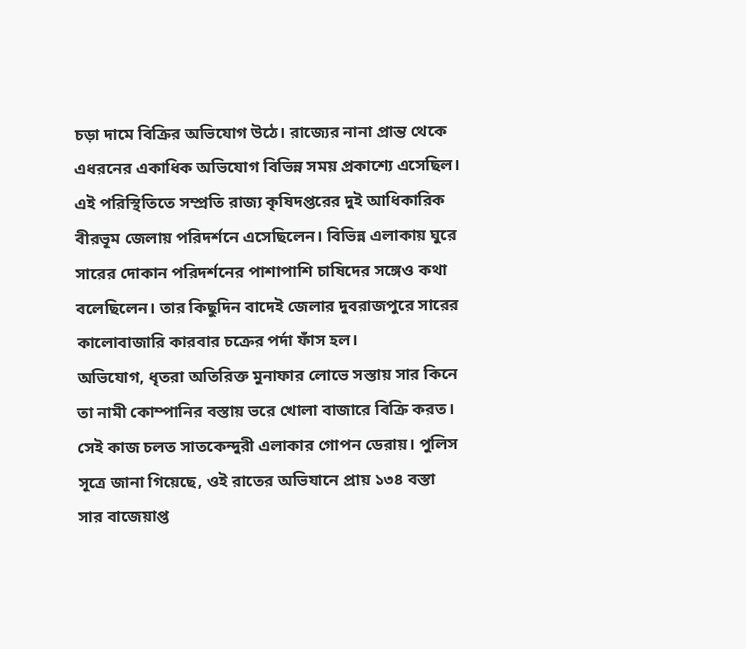চড়া দামে বিক্রির অভিযোগ উঠে। রাজ্যের নানা প্রান্ত থেকে এধরনের একাধিক অভিযোগ বিভিন্ন সময় প্রকাশ্যে এসেছিল। এই পরিস্থিতিতে সম্প্রতি রাজ্য কৃষিদপ্তরের দুই আধিকারিক বীরভূম জেলায় পরিদর্শনে এসেছিলেন। বিভিন্ন এলাকায় ঘুরে সারের দোকান পরিদর্শনের পাশাপাশি চাষিদের সঙ্গেও কথা বলেছিলেন। তার কিছুদিন বাদেই জেলার দুবরাজপুরে সারের কালোবাজারি কারবার চক্রের পর্দা ফাঁস হল।
অভিযোগ, ধৃতরা অতিরিক্ত মুনাফার লোভে সস্তায় সার কিনে তা নামী কোম্পানির বস্তায় ভরে খোলা বাজারে বিক্রি করত। সেই কাজ চলত সাতকেন্দুরী এলাকার গোপন ডেরায়। পুলিস সূত্রে জানা গিয়েছে, ওই রাতের অভিযানে প্রায় ১৩৪ বস্তা সার বাজেয়াপ্ত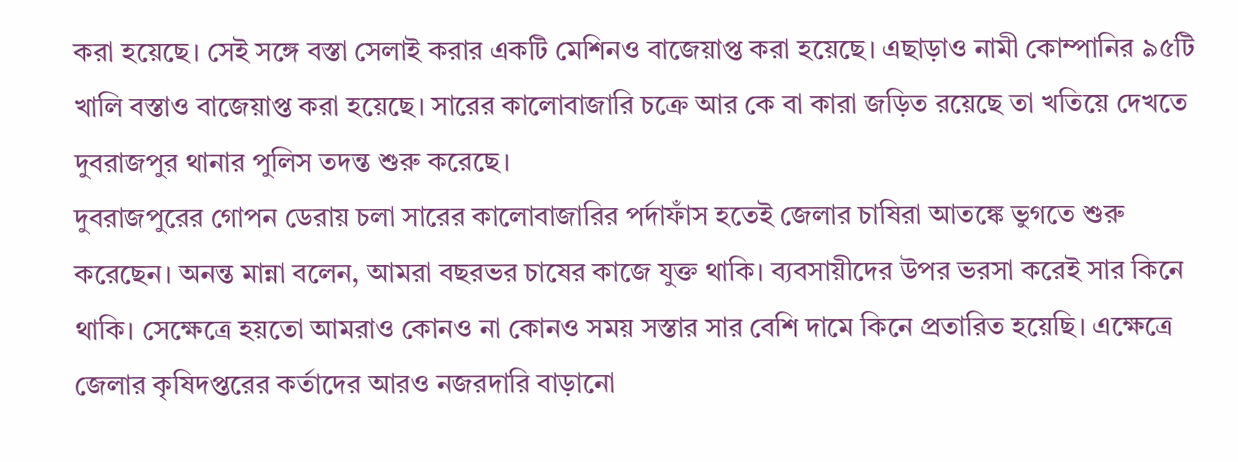করা হয়েছে। সেই সঙ্গে বস্তা সেলাই করার একটি মেশিনও বাজেয়াপ্ত করা হয়েছে। এছাড়াও নামী কোম্পানির ৯৫টি খালি বস্তাও বাজেয়াপ্ত করা হয়েছে। সারের কালোবাজারি চক্রে আর কে বা কারা জড়িত রয়েছে তা খতিয়ে দেখতে দুবরাজপুর থানার পুলিস তদন্ত শুরু করেছে।
দুবরাজপুরের গোপন ডেরায় চলা সারের কালোবাজারির পর্দাফাঁস হতেই জেলার চাষিরা আতঙ্কে ভুগতে শুরু করেছেন। অনন্ত মান্না বলেন, আমরা বছরভর চাষের কাজে যুক্ত থাকি। ব্যবসায়ীদের উপর ভরসা করেই সার কিনে থাকি। সেক্ষেত্রে হয়তো আমরাও কোনও না কোনও সময় সস্তার সার বেশি দামে কিনে প্রতারিত হয়েছি। এক্ষেত্রে জেলার কৃষিদপ্তরের কর্তাদের আরও নজরদারি বাড়ানো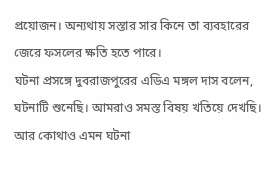প্রয়োজন। অন্যথায় সস্তার সার কিনে তা ব্যবহারের জেরে ফসলের ক্ষতি হতে পারে।
ঘটনা প্রসঙ্গে দুবরাজপুরের এডিএ মঙ্গল দাস বলেন, ঘটনাটি শুনেছি। আমরাও সমস্ত বিষয় খতিয়ে দেখছি। আর কোথাও এমন ঘটনা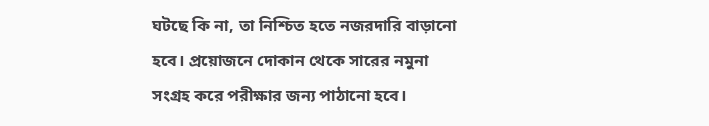ঘটছে কি না, তা নিশ্চিত হতে নজরদারি বাড়ানো হবে। প্রয়োজনে দোকান থেকে সারের নমুনা সংগ্রহ করে পরীক্ষার জন্য পাঠানো হবে।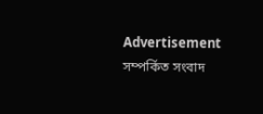Advertisement
সম্পর্কিত সংবাদ